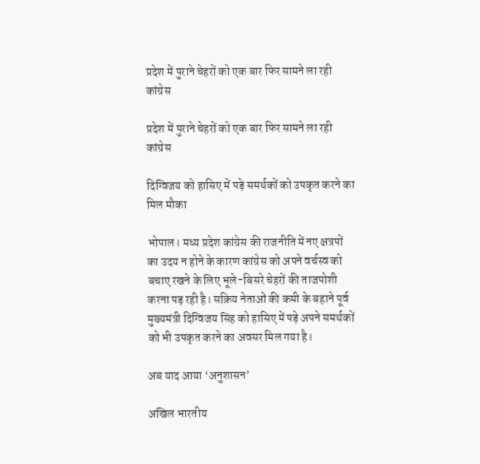प्रदेश में पुराने चेहरों को एक बार फिर सामने ला रही कांग्रेस

प्रदेश में पुराने चेहरों को एक बार फिर सामने ला रही कांग्रेस

दिग्विजय को हासिए में पड़े समर्थकों को उपकृत करने का मिल मौका

भोपाल। मध्य प्रदेश कांग्रेस की राजनीति में नए क्षत्रपों का उदय न होने के कारण कांग्रेस को अपने वर्चस्व को बचाए रखने के लिए भूले-बिसरे चेहरों की ताजपोशी करना पड़ रही है। सक्रिय नेताओं की कमी के बहाने पूर्व मुख्यमंत्री दिग्विजय सिंह को हासिए में पड़े अपने समर्थकों को भी उपकृत करने का अवसर मिल गया है।

अब याद आया ‘अनुशासन’

अखिल भारतीय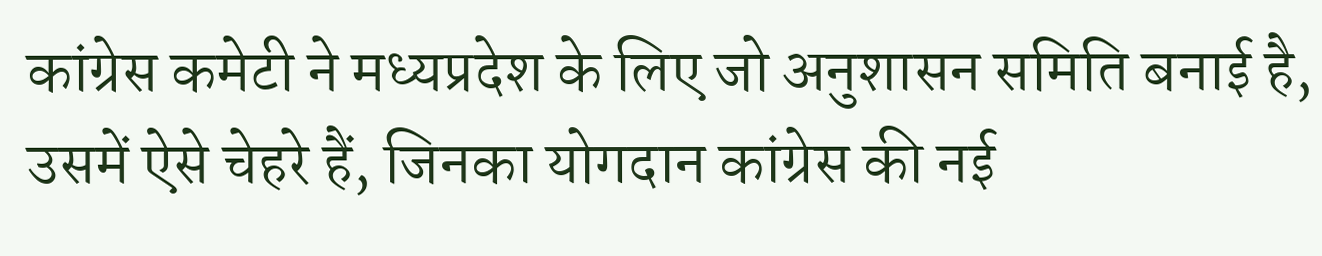कांग्रेस कमेटी ने मध्यप्रदेश के लिए जो अनुशासन समिति बनाई है, उसमें ऐसे चेहरे हैं, जिनका योगदान कांग्रेस की नई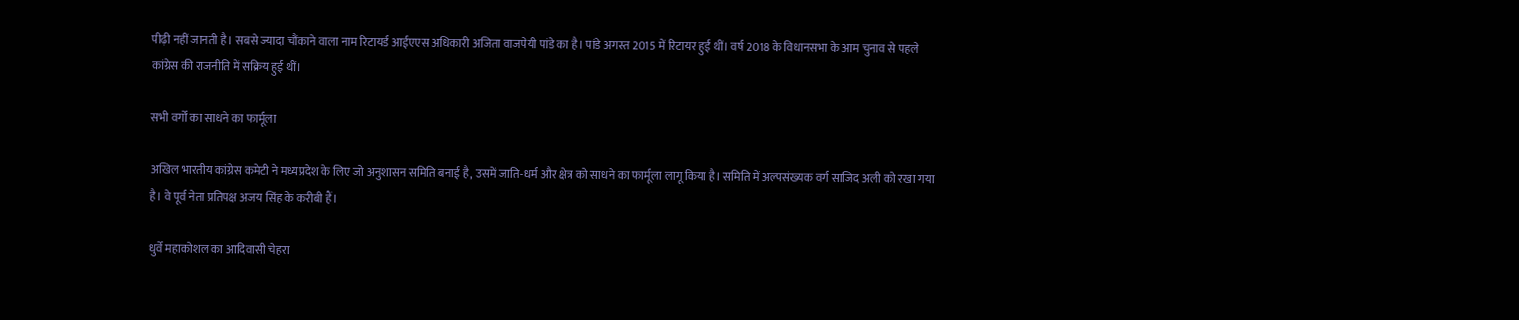पीढ़ी नहीं जानती है। सबसे ज्यादा चौंकाने वाला नाम रिटायर्ड आईएएस अधिकारी अजिता वाजपेयी पांडे का है। पांडे अगस्त 2015 में रिटायर हुईं थीं। वर्ष 2018 के विधानसभा के आम चुनाव से पहले कांग्रेस की राजनीति में सक्रिय हुई थीं।

सभी वर्गों का साधने का फार्मूला

अखिल भारतीय कांग्रेस कमेटी ने मध्यप्रदेश के लिए जो अनुशासन समिति बनाई है, उसमें जाति-धर्म और क्षेत्र को साधने का फार्मूला लागू किया है। समिति में अल्पसंख्यक वर्ग साजिद अली को रखा गया है। वे पूर्व नेता प्रतिपक्ष अजय सिंह के करीबी हैं।

धुर्वे महाकोशल का आदिवासी चेहरा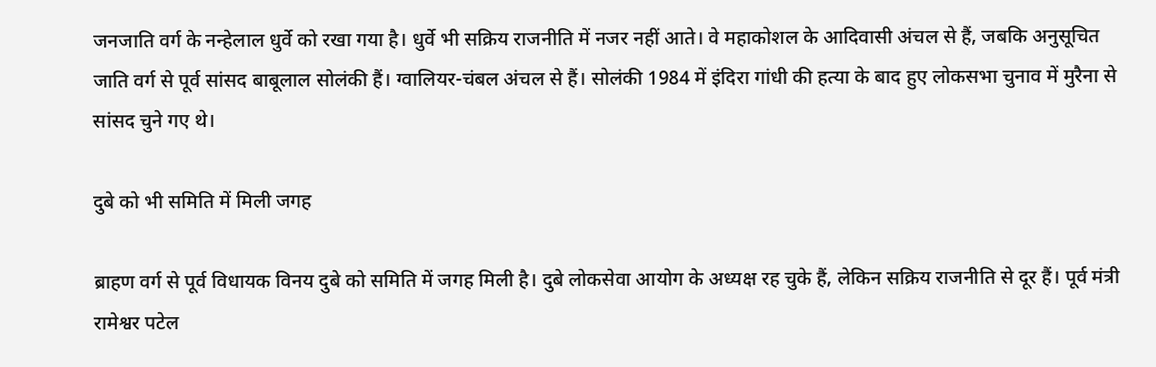जनजाति वर्ग के नन्हेलाल धुर्वे को रखा गया है। धुर्वे भी सक्रिय राजनीति में नजर नहीं आते। वे महाकोशल के आदिवासी अंचल से हैं, जबकि अनुसूचित जाति वर्ग से पूर्व सांसद बाबूलाल सोलंकी हैं। ग्वालियर-चंबल अंचल से हैं। सोलंकी 1984 में इंदिरा गांधी की हत्या के बाद हुए लोकसभा चुनाव में मुरैना से सांसद चुने गए थे।

दुबे को भी समिति में मिली जगह

ब्राहण वर्ग से पूर्व विधायक विनय दुबे को समिति में जगह मिली है। दुबे लोकसेवा आयोग के अध्यक्ष रह चुके हैं, लेकिन सक्रिय राजनीति से दूर हैं। पूर्व मंत्री रामेश्वर पटेल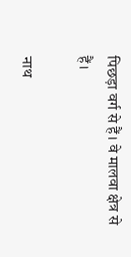पिछड़ा वर्ग से हैं। वे मालवा क्षेत्र से हैं।

नाथ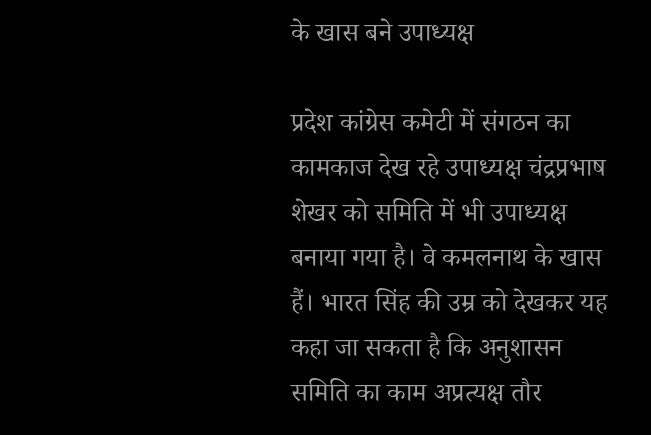के खास बने उपाध्यक्ष

प्रदेश कांग्रेस कमेटी में संगठन का कामकाज देख रहे उपाध्यक्ष चंद्रप्रभाष शेखर को समिति में भी उपाध्यक्ष बनाया गया है। वे कमलनाथ के खास हैं। भारत सिंह की उम्र को देखकर यह कहा जा सकता है कि अनुशासन समिति का काम अप्रत्यक्ष तौर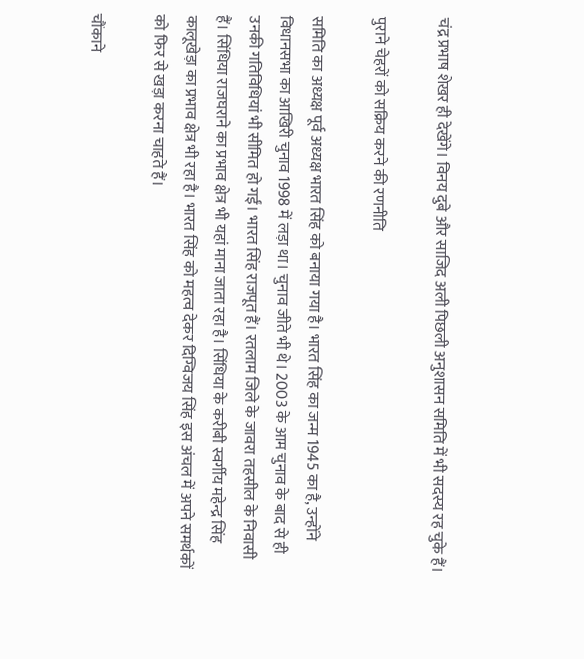चंद्र प्रभाष शेखर ही देखेंगे। विनय दुबे और साजिद अली पिछली अनुशासन समिति में भी सदस्य रह चुके हैं।

पुराने चेहरों को सक्रिय करने की रणनीति

समिति का अध्यक्ष पूर्व अध्यक्ष भारत सिंह को बनाया गया है। भारत सिंह का जन्म 1945 का है, उन्होंने विधानसभा का आखिरी चुनाव 1998 में लड़ा था। चुनाव जीते भी थे। 2003 के आम चुनाव के बाद से ही उनकी गतिविधियां भी सीमित हो गईं। भारत सिंह राजपूत हैं। रतलाम जिले के जावरा तहसील के निवासी हैं। सिंधिया राजघराने का प्रभाव क्षेत्र भी यहां माना जाता रहा है। सिंधिया के करीबी स्वर्गीय महेन्द्र सिंह कालूखेड़ा का प्रभाव क्षेत्र भी रहा है। भारत सिंह को महत्व देकर दिग्विजय सिंह इस अंचल में अपने समर्थकों को फिर से खड़ा करना चाहते हैं।

चौंकाने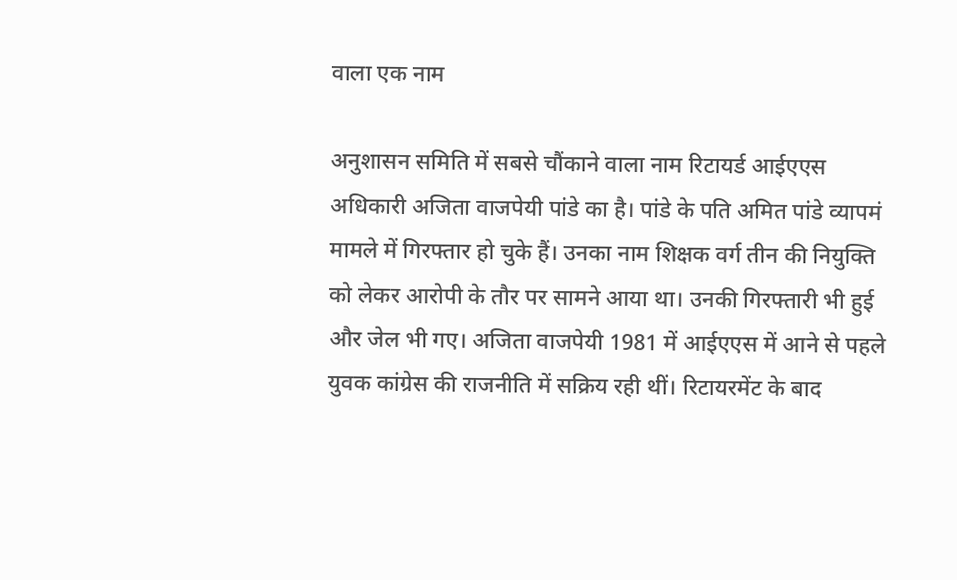वाला एक नाम

अनुशासन समिति में सबसे चौंकाने वाला नाम रिटायर्ड आईएएस अधिकारी अजिता वाजपेयी पांडे का है। पांडे के पति अमित पांडे व्यापमं मामले में गिरफ्तार हो चुके हैं। उनका नाम शिक्षक वर्ग तीन की नियुक्ति को लेकर आरोपी के तौर पर सामने आया था। उनकी गिरफ्तारी भी हुई और जेल भी गए। अजिता वाजपेयी 1981 में आईएएस में आने से पहले युवक कांग्रेस की राजनीति में सक्रिय रही थीं। रिटायरमेंट के बाद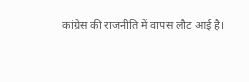कांग्रेस की राजनीति में वापस लौट आई है।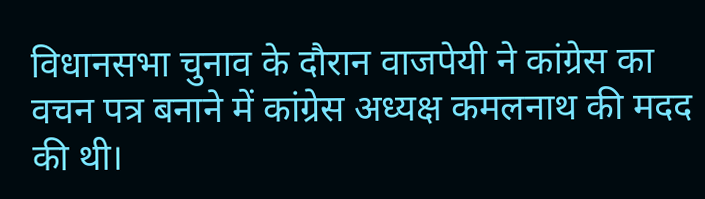विधानसभा चुनाव के दौरान वाजपेयी ने कांग्रेस का वचन पत्र बनाने में कांग्रेस अध्यक्ष कमलनाथ की मदद की थी।